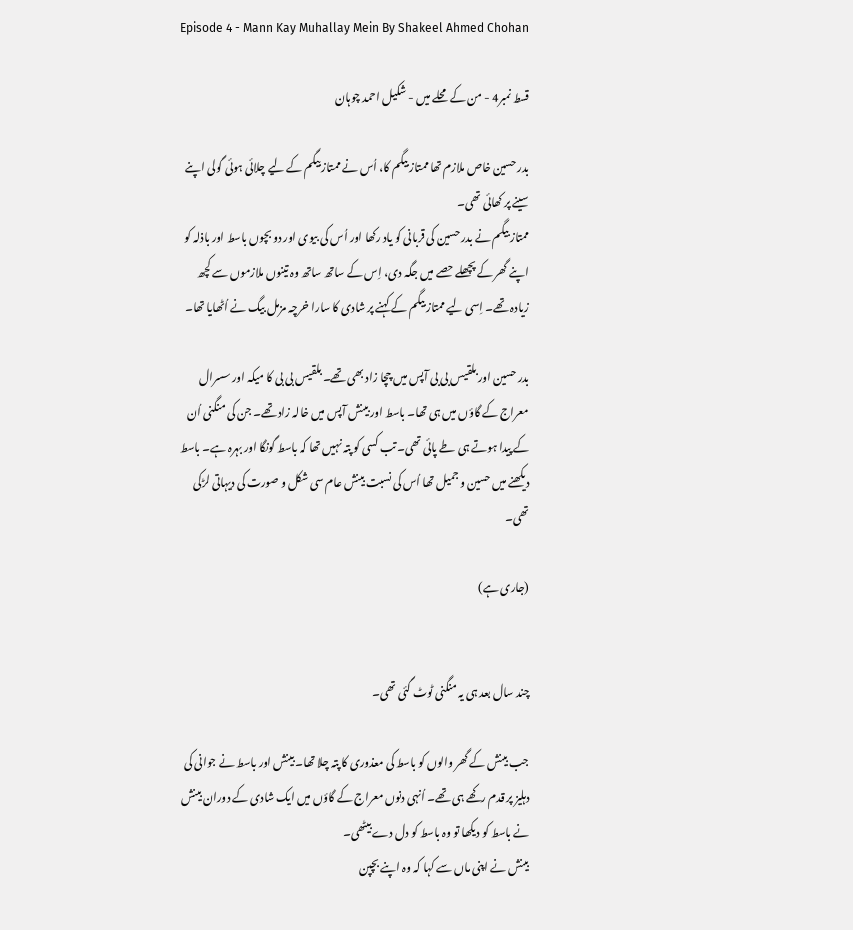Episode 4 - Mann Kay Muhallay Mein By Shakeel Ahmed Chohan

قسط نمبر4 - من کے محلے میں - شکیل احمد چوہان

بدر حسین خاص ملازم تھا ممتاز بیگم کا، اُس نے ممتاز بیگم کے لیے چلائی ہوئی گولی اپنے سینے پر کھائی تھی۔
ممتاز بیگم نے بدر حسین کی قربانی کو یاد رکھا اور اُس کی بیوی اور دو بچوں باسط اور باذلہ کو اپنے گھر کے پچھلے حصے میں جگہ دی، اِس کے ساتھ ساتھ وہ تینوں ملازموں سے کچھ زیادہ تھے۔ اِسی لیے ممتاز بیگم کے کہنے پر شادی کا سارا خرچہ مزمل بیگ نے اُٹھایا تھا۔

بدر حسین اور بلقیس بی بی آپس میں چچا زاد بھی تھے۔ بلقیس بی بی کا میکہ اور سسرال معراج کے گاؤں میں ہی تھا۔ باسط اور بینش آپس میں خالہ زاد تھے۔ جن کی منگنی اُن کے پیدا ہوتے ہی طے پائی تھی۔ تب کسی کو پتہ نہیں تھا کہ باسط گونگا اور بہرہ ہے۔ باسط دیکھنے میں حسین و جمیل تھا اُس کی نسبت بینش عام سی شکل و صورت کی دیہاتی لڑکی تھی۔

(جاری ہے)


چند سال بعد ہی یہ منگنی ٹوٹ گئی تھی۔

جب بینش کے گھر والوں کو باسط کی معذوری کا پتہ چلا تھا۔ بینش اور باسط نے جوانی کی دہلیز پر قدم رکھے ہی تھے۔ اُنہی دنوں معراج کے گاؤں میں ایک شادی کے دوران بینش نے باسط کو دیکھا تو وہ باسط کو دل دے بیٹھی۔
بینش نے اپنی ماں سے کہا کہ وہ اپنے بچپن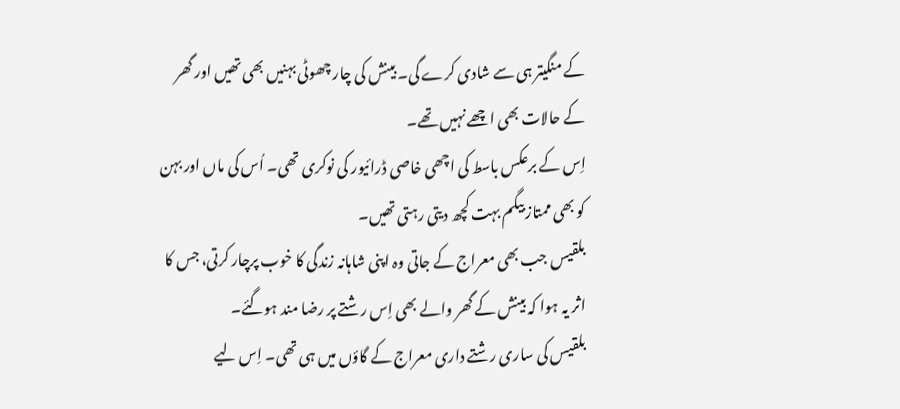کے منگیتر ہی سے شادی کرے گی۔ بینش کی چار چھوٹی بہنیں بھی تھیں اور گھر کے حالات بھی اچھے نہیں تھے۔
اِس کے برعکس باسط کی اچھی خاصی ڈرائیور کی نوکری تھی۔ اُس کی ماں اور بہن کو بھی ممتاز بیگم بہت کچھ دیتی رہتی تھیں۔
بلقیس جب بھی معراج کے جاتی وہ اپنی شاہانہ زندگی کا خوب پرچار کرتی، جس کا اثر یہ ہوا کہ بینش کے گھر والے بھی اِس رشتے پر رضا مند ہوگئے۔
بلقیس کی ساری رشتے داری معراج کے گاؤں میں ہی تھی۔ اِس لیے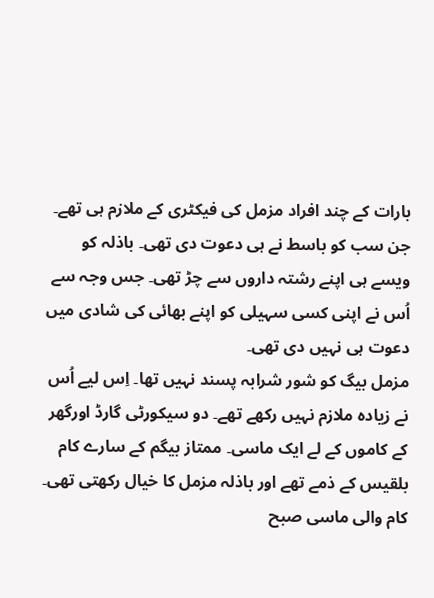بارات کے چند افراد مزمل کی فیکٹری کے ملازم ہی تھے۔
جن سب کو باسط نے ہی دعوت دی تھی۔ باذلہ کو ویسے ہی اپنے رشتہ داروں سے چڑ تھی۔ جس وجہ سے اُس نے اپنی کسی سہیلی کو اپنے بھائی کی شادی میں دعوت ہی نہیں دی تھی۔
مزمل بیگ کو شور شرابہ پسند نہیں تھا۔ اِس لیے اُس نے زیادہ ملازم نہیں رکھے تھے۔ دو سیکورٹی گارڈ اورگھر کے کاموں کے لے ایک ماسی۔ ممتاز بیگم کے سارے کام بلقیس کے ذمے تھے اور باذلہ مزمل کا خیال رکھتی تھی۔
کام والی ماسی صبح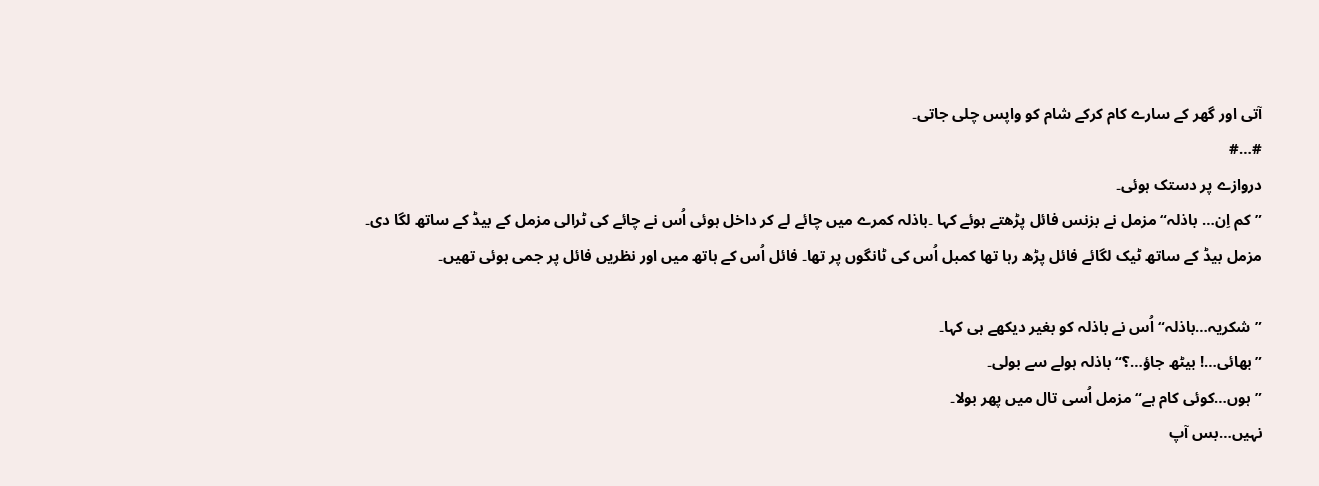آتی اور گھر کے سارے کام کرکے شام کو واپس چلی جاتی۔
#…#
دروازے پر دستک ہوئی۔
”کم اِن… باذلہ“ مزمل نے بزنس فائل پڑھتے ہوئے کہا ۔باذلہ کمرے میں چائے لے کر داخل ہوئی اُس نے چائے کی ٹرالی مزمل کے بیڈ کے ساتھ لگا دی۔
مزمل بیڈ کے ساتھ ٹیک لگائے فائل پڑھ رہا تھا کمبل اُس کی ٹانگوں پر تھا۔ فائل اُس کے ہاتھ میں اور نظریں فائل پر جمی ہوئی تھیں۔

”شکریہ…باذلہ“ اُس نے باذلہ کو بغیر دیکھے ہی کہا۔
”بھائی…! بیٹھ جاؤ…؟“باذلہ ہولے سے بولی۔
”ہوں…کوئی کام ہے“ مزمل اُسی تال میں پھر بولا۔
نہیں…بس آپ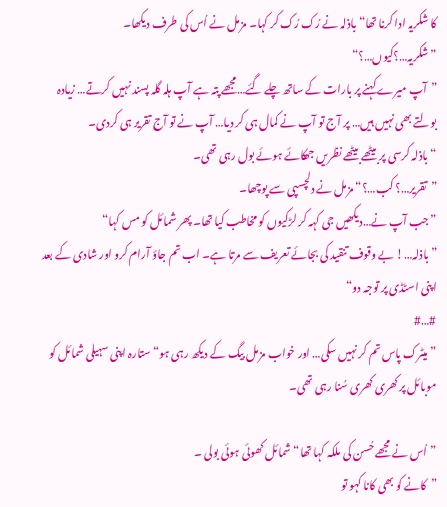کا شکریہ ادا کرنا تھا“ باذلہ نے رُک رُک کر کہا۔ مزمل نے اُس کی طرف دیکھا۔
”شکریہ…؟کیوں…؟“
”آپ میرے کہنے پر بارات کے ساتھ چلے گئے…مجھے پتہ ہے آپ ہلہ گلہ پسند نہیں کرتے… زیادہ بولتے بھی نہیں ہیں… پر آج تو آپ نے کمال ہی کر دیا… آپ نے تو آج تقریر ہی کردی۔
“باذلہ کرسی پر بیٹھے بیٹھے نظریں جھکائے ہوئے بول رہی تھی۔
”تقریر…؟ کب…؟“مزمل نے دلچسپی سے پوچھا۔
”جب آپ نے…دیکھیں جی کہہ کر لڑکیوں کو مخاطب کیا تھا۔ پھر شمائل کو مس کہا“
”باذلہ…! بے وقوف تنقید کی بجائے تعریف سے مرتا ہے۔ اب تم جاؤ آرام کرو اور شادی کے بعد اپنی اسٹڈی پر توجہ دو“
#…#
”میٹرک پاس تم کر نہیں سکی… اور خواب مزمل بیگ کے دیکھ رہی ہو“ ستارہ اپنی سہیلی شمائل کو موبائل پر کھری کھری سُنا رہی تھی۔

”اُس نے مجھے حُسن کی ملکہ کہا تھا“ شمائل کھوئی ہوئی بولی ۔
”کانے کو بھی کانا کہو تو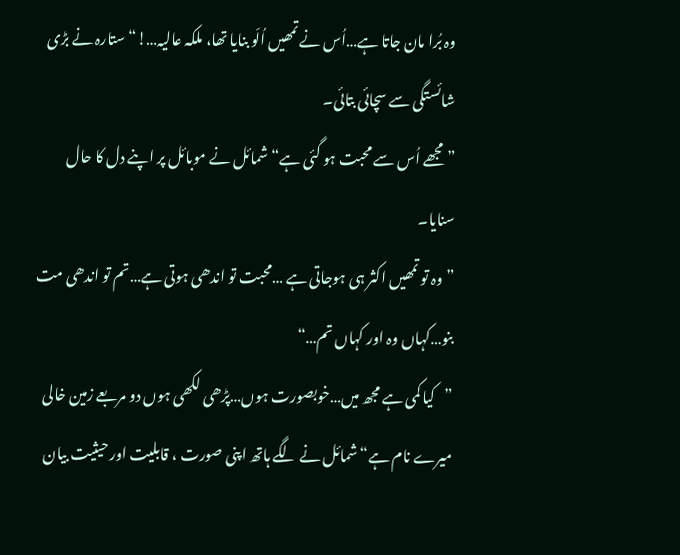وہ بُرا مان جاتا ہے…اُس نے تمھیں اُلّو بنایا تھا، ملکہ عالیہ…!“ ستارہ نے بڑی شائستگی سے سچائی بتائی۔
”مجھے اُس سے محبت ہو گئی ہے“ شمائل نے موبائل پر اپنے دل کا حال سنایا۔
”وہ تو تمھیں اکثر ہی ہوجاتی ہے …محبت تو اندھی ہوتی ہے…تم تو اندھی مت بنو…کہاں وہ اور کہاں تم…“
”کیا کمی ہے مجھ میں…خوبصورت ہوں…پڑھی لکھی ہوں دو مربعے زمین خالی میرے نام ہے“شمائل نے لگے ہاتھ اپنی صورت ، قابلیت اور حیثیت بیان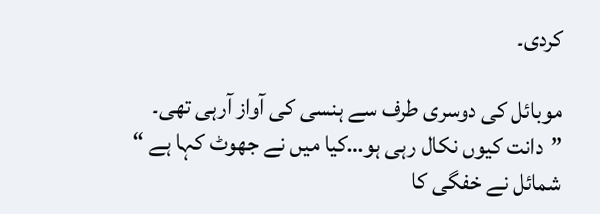کردی۔

موبائل کی دوسری طرف سے ہنسی کی آواز آرہی تھی۔
”دانت کیوں نکال رہی ہو…کیا میں نے جھوٹ کہا ہے “ شمائل نے خفگی کا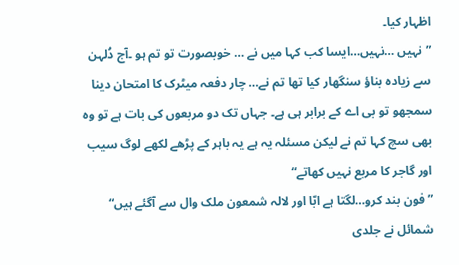اظہار کیا۔
”نہیں …نہیں…ایسا کب کہا میں نے … خوبصورت تو تم ہو ۔آج دُلہن سے زیادہ بناؤ سنگھار کیا تھا تم نے… چار دفعہ میٹرک کا امتحان دینا سمجھو تو بی اے کے برابر ہی ہے۔ جہاں تک دو مربعوں کی بات ہے تو وہ بھی سچ کہا تم نے لیکن مسئلہ یہ ہے یہ باہر کے پڑھے لکھے لوگ سیب اور گاجر کا مربع نہیں کھاتے“
”فون بند کرو…لگتا ہے ابّا اور لالہ شمعون ملک وال سے آگئے ہیں“ شمائل نے جلدی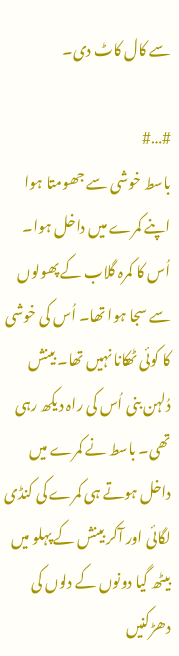سے کال کاٹ دی۔

#…#
باسط خوشی سے جھومتا ہوا اپنے کمرے میں داخل ہوا۔ اُس کا کمرہ گلاب کے پھولوں سے سجا ہوا تھا۔ اُس کی خوشی کا کوئی ٹھکانا نہیں تھا۔ بینش دُلہن بنی اُس کی راہ دیکھ رہی تھی۔ باسط نے کمرے میں داخل ہوتے ہی کمرے کی کنڈی لگائی اور آکر بینش کے پہلو میں بیٹھ گیا دونوں کے دلوں کی دھڑکنیں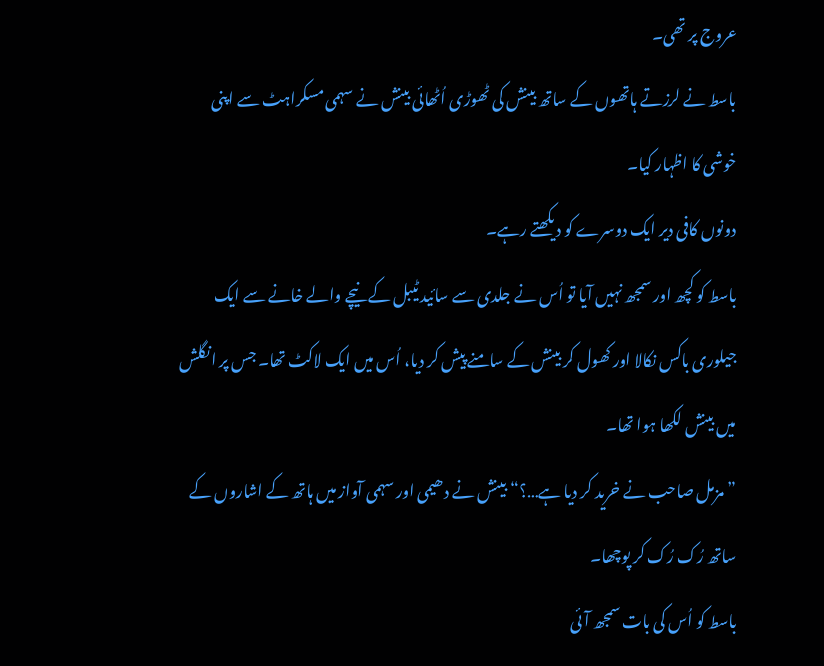عروج پر تھی۔
باسط نے لرزتے ہاتھوں کے ساتھ بینش کی ٹھوڑی اُٹھائی بینش نے سہمی مسکراہٹ سے اپنی خوشی کا اظہار کیا۔
دونوں کافی دیر ایک دوسرے کو دیکھتے رہے۔
باسط کو کچھ اور سمجھ نہیں آیا تو اُس نے جلدی سے سائید ٹیبل کے نیچے والے خانے سے ایک جیلوری باکس نکالا اور کھول کر بینش کے سامنے پیش کر دیا، اُس میں ایک لاکٹ تھا۔ جس پر انگلش میں بینش لکھا ہوا تھا۔
”مزمل صاحب نے خرید کر دیا ہے…؟“ بینش نے دھیمی اور سہمی آواز میں ہاتھ کے اشاروں کے ساتھ رُک رُک کر پوچھا۔
باسط کو اُس کی بات سمجھ آئی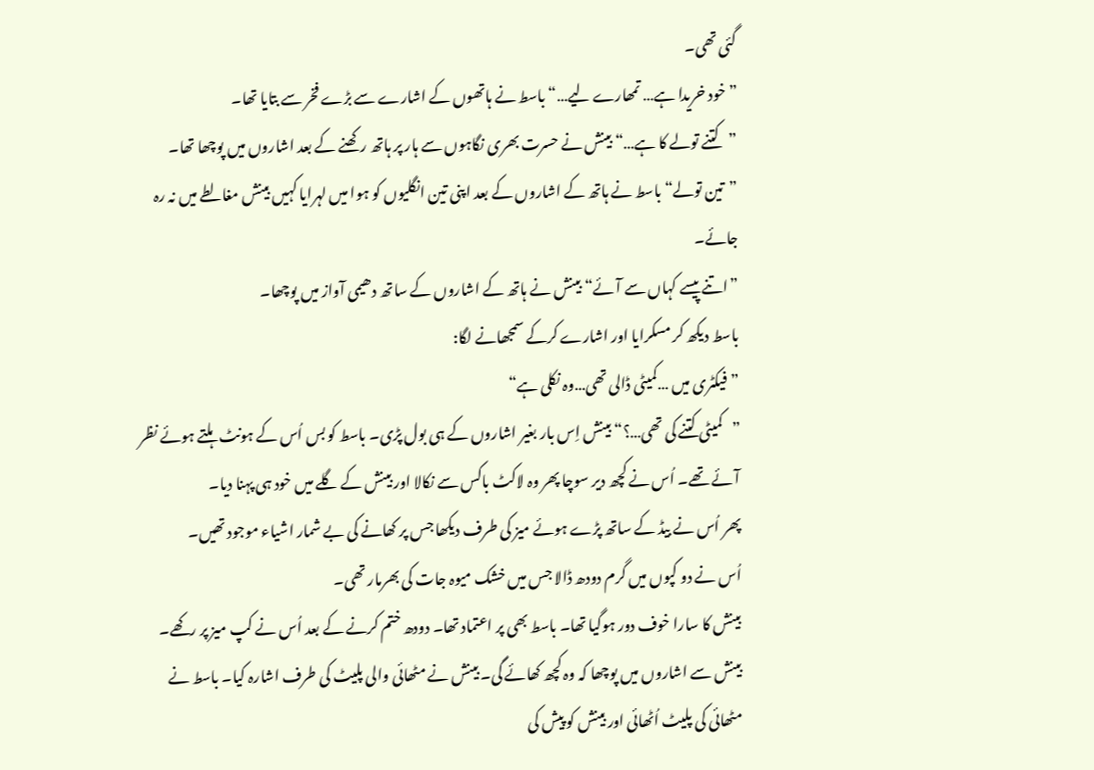گئی تھی۔
”خود خریدا ہے… تمھارے لیے…“ باسط نے ہاتھوں کے اشارے سے بڑے فخر سے بتایا تھا۔
”کتنے تولے کا ہے…“ بینش نے حسرت بھری نگاہوں سے ہار پر ہاتھ رکھنے کے بعد اشاروں میں پوچھا تھا۔
”تین تولے“ باسط نے ہاتھ کے اشاروں کے بعد اپنی تین انگلیوں کو ہوا میں لہرایا کہیں بینش مغالطے میں نہ رہ جائے۔
”اتنے پیسے کہاں سے آئے“ بینش نے ہاتھ کے اشاروں کے ساتھ دھیمی آواز میں پوچھا۔
باسط دیکھ کر مسکرایا اور اشارے کرکے سمجھانے لگا:
”فیکٹری میں …کمیٹی ڈالی تھی…وہ نکلی ہے“
”کمیٹی کتنے کی تھی…؟“ بینش اِس بار بغیر اشاروں کے ہی بول پڑی۔ باسط کو بس اُس کے ہونٹ ہلتے ہوئے نظر آئے تھے۔ اُس نے کچھ دیر سوچا پھر وہ لاکٹ باکس سے نکالا اور بینش کے گلے میں خود ہی پہنا دیا۔
پھر اُس نے بیڈ کے ساتھ پڑے ہوئے میز کی طرف دیکھا جس پر کھانے کی بے شمار اشیاء موجود تھیں۔
اُس نے دو کپوں میں گرم دودھ ڈالا جس میں خشک میوہ جات کی بھرمار تھی۔
بینش کا سارا خوف دور ہوگیا تھا۔ باسط بھی پر اعتماد تھا۔ دودھ ختم کرنے کے بعد اُس نے کپ میز پر رکھے۔ بینش سے اشاروں میں پوچھا کہ وہ کچھ کھائے گی۔ بینش نے مٹھائی والی پلیٹ کی طرف اشارہ کیا۔ باسط نے مٹھائی کی پلیٹ اُٹھائی اور بینش کو پیش کی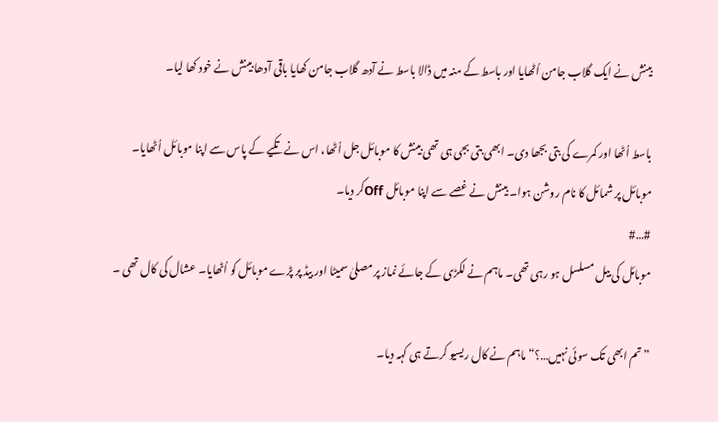بینش نے ایک گلاب جامن اُٹھایا اور باسط کے منہ میں ڈالا باسط نے آدھ گلاب جامن کھایا باقی آدھا بینش نے خود کھا لیا۔

باسط اُٹھا اور کمرے کی بتی بجھا دی۔ ابھی بتی بجی ہی تھی بینش کا موبائل جل اُٹھا، اس نے تکیے کے پاس سے اپنا موبائل اُٹھایا۔ موبائل پر شمائل کا نام روشن ہوا۔ بینش نے غصے سے اپنا موبائل Offکر دیا۔
#…#
موبائل کی بیل مسلسل ہو رہی تھی۔ ماہم نے لکڑی کے جائے نماز پر مصلیٰ سمیٹا اور بیڈ پر پڑے موبائل کو اُٹھایا۔ عشال کی کال تھی ۔

”تم ابھی تک سوئی نہیں…؟“ ماہم نے کال ریسیو کرتے ہی کہہ دیا۔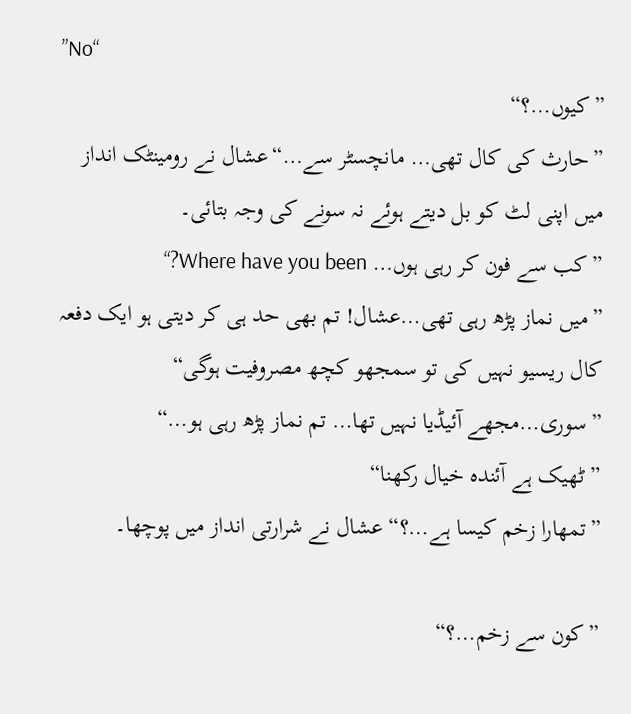”No“
”کیوں…؟“
”حارث کی کال تھی… مانچسٹر سے…“عشال نے رومینٹک انداز میں اپنی لٹ کو بل دیتے ہوئے نہ سونے کی وجہ بتائی۔
”کب سے فون کر رہی ہوں… Where have you been?“
”میں نماز پڑھ رہی تھی…عشال! تم بھی حد ہی کر دیتی ہو ایک دفعہ کال ریسیو نہیں کی تو سمجھو کچھ مصروفیت ہوگی“
”سوری…مجھے آئیڈیا نہیں تھا… تم نماز پڑھ رہی ہو…“
”ٹھیک ہے آئندہ خیال رکھنا“
”تمھارا زخم کیسا ہے…؟“ عشال نے شرارتی انداز میں پوچھا۔

”کون سے زخم…؟“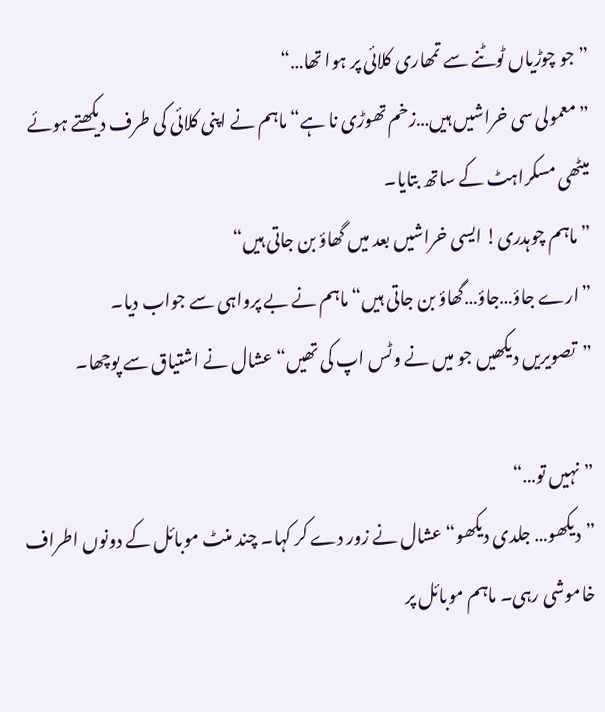”جو چوڑیاں ٹوٹنے سے تمھاری کلائی پر ہوا تھا…“
”معمولی سی خراشیں ہیں…زخم تھوڑی نا ہے“ماہم نے اپنی کلائی کی طرف دیکھتے ہوئے میٹھی مسکراہٹ کے ساتھ بتایا۔
”ماہم چوہدری! ایسی خراشیں بعد میں گھاؤ بن جاتی ہیں“
”ارے جاؤ…جاؤ…گھاؤ بن جاتی ہیں“ ماہم نے بے پرواہی سے جواب دیا۔
”تصویریں دیکھیں جو میں نے وٹس اپ کی تھیں“ عشال نے اشتیاق سے پوچھا۔

”نہیں تو…“
”دیکھو… جلدی دیکھو“ عشال نے زور دے کر کہا۔ چند منٹ موبائل کے دونوں اطراف خاموشی رہی۔ ماہم موبائل پر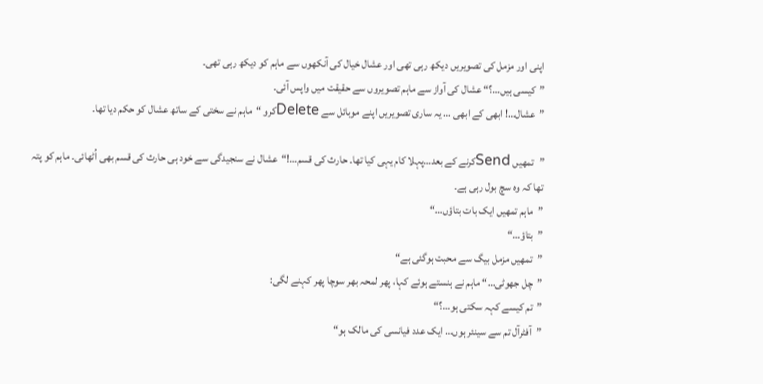اپنی اور مزمل کی تصویریں دیکھ رہی تھی اور عشال خیال کی آنکھوں سے ماہم کو دیکھ رہی تھی۔
”کیسی ہیں…؟“ عشال کی آواز سے ماہم تصویروں سے حقیقت میں واپس آئی۔
”عشال…! ابھی کے ابھی … یہ ساری تصویریں اپنے موبائل سے Deleteکرو “ماہم نے سختی کے ساتھ عشال کو حکم دیا تھا۔

”تمھیں Sendکرنے کے بعد…پہلا کام یہی کیا تھا۔ حارث کی قسم…!“عشال نے سنجیدگی سے خود ہی حارث کی قسم بھی اُٹھائی۔ ماہم کو پتہ تھا کہ وہ سچ بول رہی ہے۔
”ماہم تمھیں ایک بات بتاؤں…“
”بتاؤ…“
”تمھیں مزمل بیگ سے محبت ہوگئی ہے“
”چل جھوٹی…“ ماہم نے ہنستے ہوئے کہا، پھر لمحہ بھر سوچا پھر کہنے لگی:
”تم کیسے کہہ سکتی ہو…؟“
”آفٹرآل تم سے سینئر ہوں… ایک عدد فیانسی کی مالک ہو“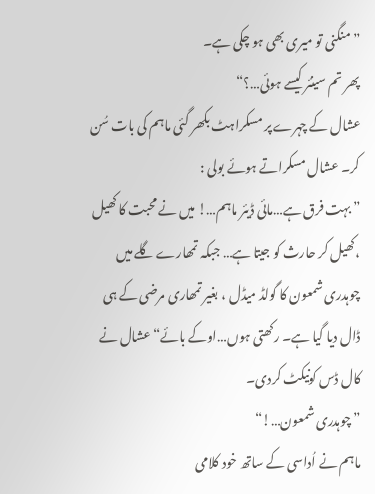”منگنی تو میری بھی ہو چکی ہے۔
پھر تم سینئر کیسے ہوئی…؟“
عشال کے چہرے پر مسکراہٹ بکھر گئی ماہم کی بات سُن کر۔ عشال مسکراتے ہوئے بولی :
”بہت فرق ہے…مائی ڈیئر ماہم…! میں نے محبت کا کھیل ،کھیل کر حارث کو جیتا ہے… جبکہ تمھارے گلے میں چوہدری شمعون کا گولڈ میڈل ، بغیر تمھاری مرضی کے ہی ڈال دیا گیا ہے۔ رکھتی ہوں…اوکے بائے“ عشال نے کال ڈس کونیکٹ کردی۔
”چوہدری شمعون…!“
ماہم نے اُداسی کے ساتھ خود کلامی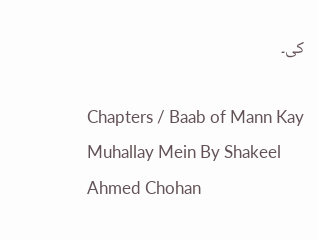کی۔

Chapters / Baab of Mann Kay Muhallay Mein By Shakeel Ahmed Chohan